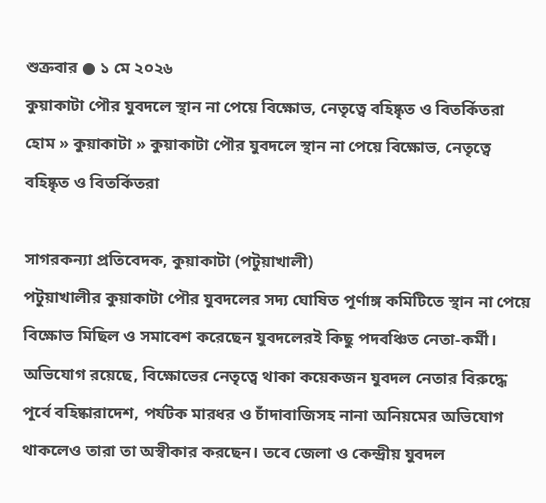শুক্রবার ● ১ মে ২০২৬
কুয়াকাটা পৌর যুবদলে স্থান না পেয়ে বিক্ষোভ, নেতৃত্বে বহিষ্কৃত ও বিতর্কিতরা
হোম » কুয়াকাটা » কুয়াকাটা পৌর যুবদলে স্থান না পেয়ে বিক্ষোভ, নেতৃত্বে বহিষ্কৃত ও বিতর্কিতরা

সাগরকন্যা প্রতিবেদক, কুয়াকাটা (পটুয়াখালী)
পটুয়াখালীর কুয়াকাটা পৌর যুবদলের সদ্য ঘোষিত পূর্ণাঙ্গ কমিটিতে স্থান না পেয়ে বিক্ষোভ মিছিল ও সমাবেশ করেছেন যুবদলেরই কিছু পদবঞ্চিত নেতা-কর্মী। অভিযোগ রয়েছে, বিক্ষোভের নেতৃত্বে থাকা কয়েকজন যুবদল নেতার বিরুদ্ধে পূর্বে বহিষ্কারাদেশ, পর্যটক মারধর ও চাঁদাবাজিসহ নানা অনিয়মের অভিযোগ থাকলেও তারা তা অস্বীকার করছেন। তবে জেলা ও কেন্দ্রীয় যুবদল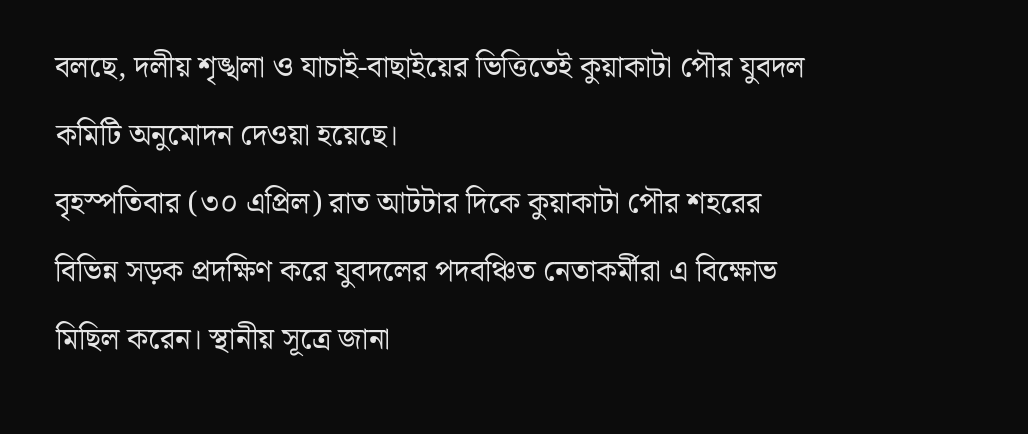বলছে, দলীয় শৃঙ্খলা ও যাচাই-বাছাইয়ের ভিত্তিতেই কুয়াকাটা পৌর যুবদল কমিটি অনুমোদন দেওয়া হয়েছে।
বৃহস্পতিবার (৩০ এপ্রিল) রাত আটটার দিকে কুয়াকাটা পৌর শহরের বিভিন্ন সড়ক প্রদক্ষিণ করে যুবদলের পদবঞ্চিত নেতাকর্মীরা এ বিক্ষোভ মিছিল করেন। স্থানীয় সূত্রে জানা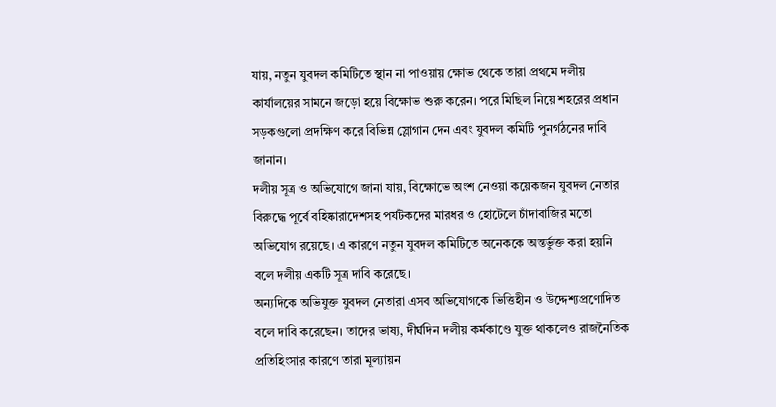যায়, নতুন যুবদল কমিটিতে স্থান না পাওয়ায় ক্ষোভ থেকে তারা প্রথমে দলীয় কার্যালয়ের সামনে জড়ো হয়ে বিক্ষোভ শুরু করেন। পরে মিছিল নিয়ে শহরের প্রধান সড়কগুলো প্রদক্ষিণ করে বিভিন্ন স্লোগান দেন এবং যুবদল কমিটি পুনর্গঠনের দাবি জানান।
দলীয় সূত্র ও অভিযোগে জানা যায়, বিক্ষোভে অংশ নেওয়া কয়েকজন যুবদল নেতার বিরুদ্ধে পূর্বে বহিষ্কারাদেশসহ পর্যটকদের মারধর ও হোটেলে চাঁদাবাজির মতো অভিযোগ রয়েছে। এ কারণে নতুন যুবদল কমিটিতে অনেককে অন্তর্ভুক্ত করা হয়নি বলে দলীয় একটি সূত্র দাবি করেছে।
অন্যদিকে অভিযুক্ত যুবদল নেতারা এসব অভিযোগকে ভিত্তিহীন ও উদ্দেশ্যপ্রণোদিত বলে দাবি করেছেন। তাদের ভাষ্য, দীর্ঘদিন দলীয় কর্মকাণ্ডে যুক্ত থাকলেও রাজনৈতিক প্রতিহিংসার কারণে তারা মূল্যায়ন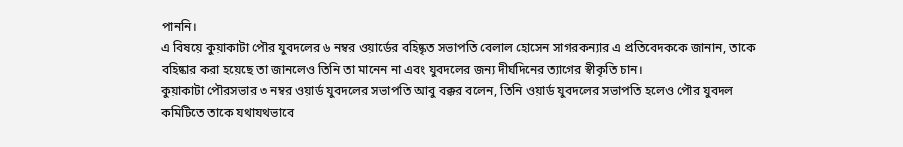পাননি।
এ বিষয়ে কুয়াকাটা পৌর যুবদলের ৬ নম্বর ওয়ার্ডের বহিষ্কৃত সভাপতি বেলাল হোসেন সাগরকন্যার এ প্রতিবেদককে জানান, তাকে বহিষ্কার করা হয়েছে তা জানলেও তিনি তা মানেন না এবং যুবদলের জন্য দীর্ঘদিনের ত্যাগের স্বীকৃতি চান।
কুয়াকাটা পৌরসভার ৩ নম্বর ওয়ার্ড যুবদলের সভাপতি আবু বক্কর বলেন, তিনি ওয়ার্ড যুবদলের সভাপতি হলেও পৌর যুবদল কমিটিতে তাকে যথাযথভাবে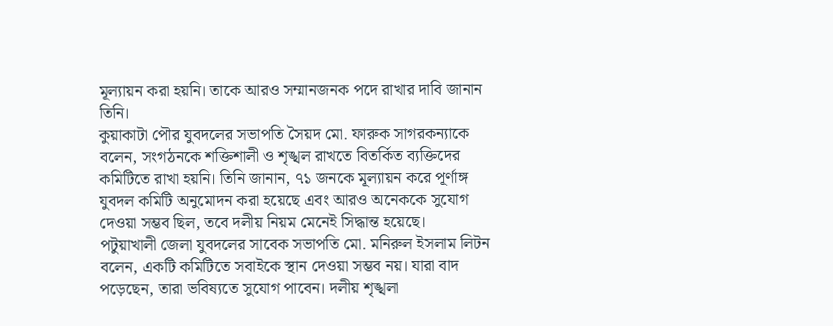মূল্যায়ন করা হয়নি। তাকে আরও সম্মানজনক পদে রাখার দাবি জানান তিনি।
কুয়াকাটা পৌর যুবদলের সভাপতি সৈয়দ মো. ফারুক সাগরকন্যাকে বলেন, সংগঠনকে শক্তিশালী ও শৃঙ্খল রাখতে বিতর্কিত ব্যক্তিদের কমিটিতে রাখা হয়নি। তিনি জানান, ৭১ জনকে মূল্যায়ন করে পূর্ণাঙ্গ যুবদল কমিটি অনুমোদন করা হয়েছে এবং আরও অনেককে সুযোগ দেওয়া সম্ভব ছিল, তবে দলীয় নিয়ম মেনেই সিদ্ধান্ত হয়েছে।
পটুয়াখালী জেলা যুবদলের সাবেক সভাপতি মো. মনিরুল ইসলাম লিটন বলেন, একটি কমিটিতে সবাইকে স্থান দেওয়া সম্ভব নয়। যারা বাদ পড়েছেন, তারা ভবিষ্যতে সুযোগ পাবেন। দলীয় শৃঙ্খলা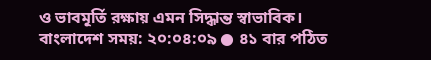ও ভাবমূর্তি রক্ষায় এমন সিদ্ধান্ত স্বাভাবিক।
বাংলাদেশ সময়: ২০:০৪:০৯ ● ৪১ বার পঠিত